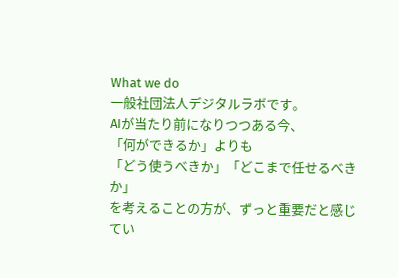What we do
一般社団法人デジタルラボです。
AIが当たり前になりつつある今、
「何ができるか」よりも
「どう使うべきか」「どこまで任せるべきか」
を考えることの方が、ずっと重要だと感じてい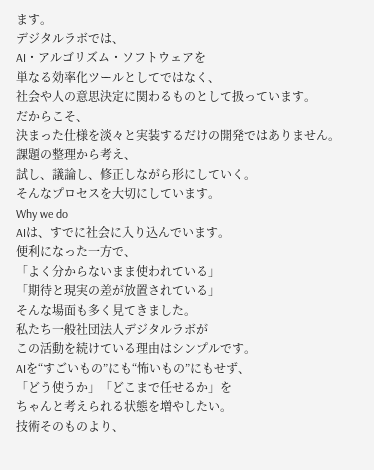ます。
デジタルラボでは、
AI・アルゴリズム・ソフトウェアを
単なる効率化ツールとしてではなく、
社会や人の意思決定に関わるものとして扱っています。
だからこそ、
決まった仕様を淡々と実装するだけの開発ではありません。
課題の整理から考え、
試し、議論し、修正しながら形にしていく。
そんなプロセスを大切にしています。
Why we do
AIは、すでに社会に入り込んでいます。
便利になった一方で、
「よく分からないまま使われている」
「期待と現実の差が放置されている」
そんな場面も多く見てきました。
私たち一般社団法人デジタルラボが
この活動を続けている理由はシンプルです。
AIを“すごいもの”にも“怖いもの”にもせず、
「どう使うか」「どこまで任せるか」を
ちゃんと考えられる状態を増やしたい。
技術そのものより、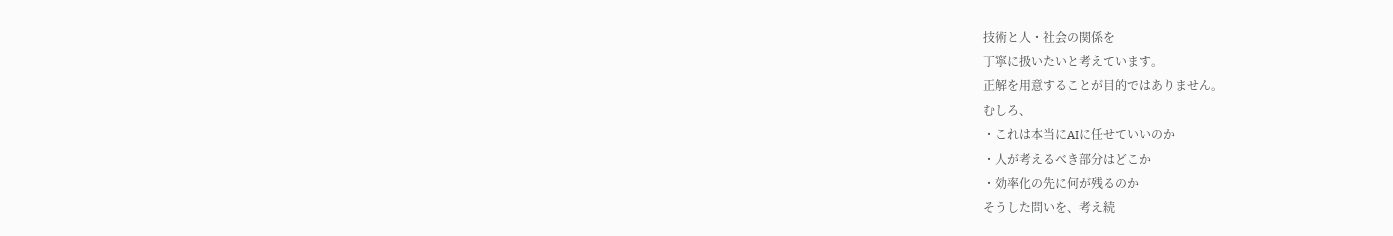技術と人・社会の関係を
丁寧に扱いたいと考えています。
正解を用意することが目的ではありません。
むしろ、
・これは本当にAIに任せていいのか
・人が考えるべき部分はどこか
・効率化の先に何が残るのか
そうした問いを、考え続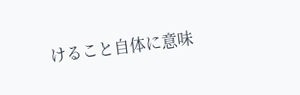けること自体に意味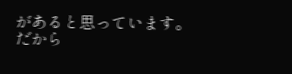があると思っています。
だから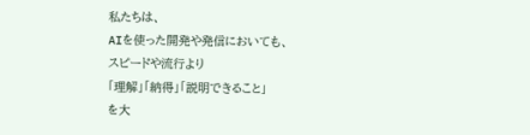私たちは、
AIを使った開発や発信においても、
スピードや流行より
「理解」「納得」「説明できること」
を大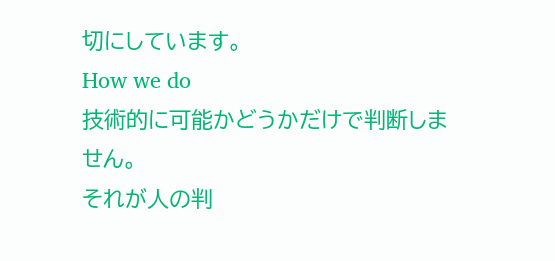切にしています。
How we do
技術的に可能かどうかだけで判断しません。
それが人の判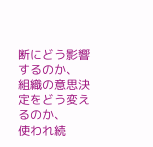断にどう影響するのか、
組織の意思決定をどう変えるのか、
使われ続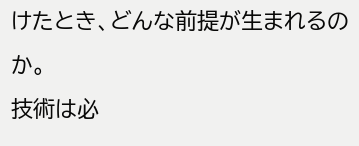けたとき、どんな前提が生まれるのか。
技術は必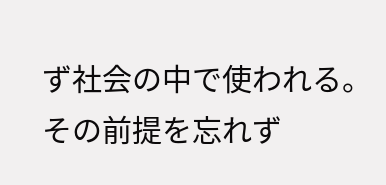ず社会の中で使われる。
その前提を忘れず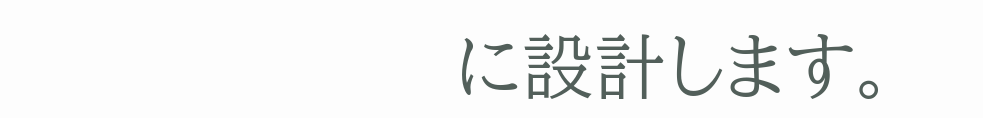に設計します。